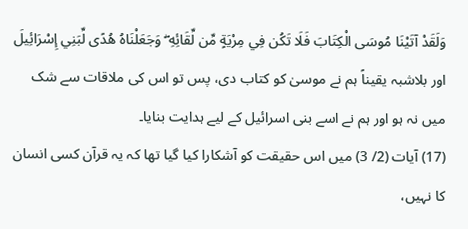وَلَقَدْ آتَيْنَا مُوسَى الْكِتَابَ فَلَا تَكُن فِي مِرْيَةٍ مِّن لِّقَائِهِ ۖ وَجَعَلْنَاهُ هُدًى لِّبَنِي إِسْرَائِيلَ
اور بلاشبہ یقیناً ہم نے موسیٰ کو کتاب دی، پس تو اس کی ملاقات سے شک میں نہ ہو اور ہم نے اسے بنی اسرائیل کے لیے ہدایت بنایا۔
(17) آیات (2/ 3) میں اس حقیقت کو آشکارا کیا گیا تھا کہ یہ قرآن کسی انسان کا نہیں،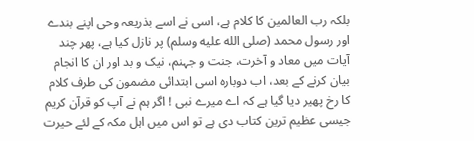بلکہ رب العالمین کا کلام ہے، اسی نے اسے بذریعہ وحی اپنے بندے اور رسول محمد (صلى الله عليه وسلم) پر نازل کیا ہے، پھر چند آیات میں معاد و آخرت، جنت و جہنم، نیک و بد اور ان کا انجام بیان کرنے کے بعد، اب دوبارہ اسی ابتدائی مضمون کی طرف کلام کا رخ پھیر دیا گیا ہے کہ اے میرے نبی ! اگر ہم نے آپ کو قرآن کریم جیسی عظیم ترین کتاب دی ہے تو اس میں اہل مکہ کے لئے حیرت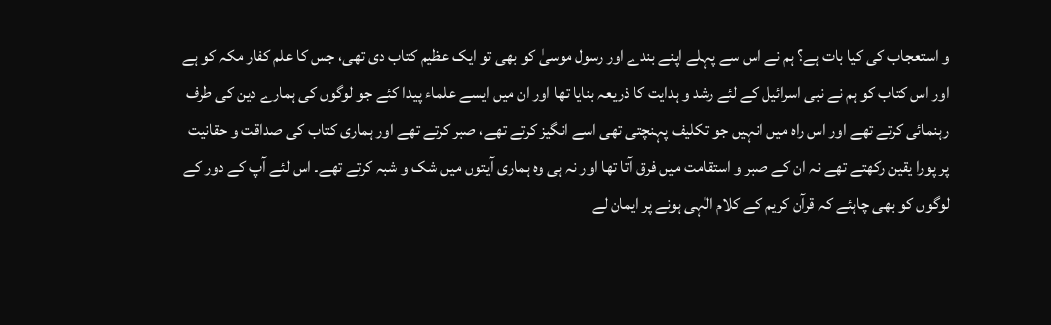و استعجاب کی کیا بات ہے؟ ہم نے اس سے پہلے اپنے بندے اور رسول موسیٰ کو بھی تو ایک عظیم کتاب دی تھی، جس کا علم کفار مکہ کو ہے اور اس کتاب کو ہم نے نبی اسرائیل کے لئے رشد و ہدایت کا ذریعہ بنایا تھا اور ان میں ایسے علماء پیدا کئے جو لوگوں کی ہمارے دین کی طرف رہنمائی کرتے تھے اور اس راہ میں انہیں جو تکلیف پہنچتی تھی اسے انگیز کرتے تھے، صبر کرتے تھے اور ہماری کتاب کی صداقت و حقانیت پر پورا یقین رکھتے تھے نہ ان کے صبر و استقامت میں فرق آتا تھا اور نہ ہی وہ ہماری آیتوں میں شک و شبہ کرتے تھے۔ اس لئے آپ کے دور کے لوگوں کو بھی چاہئے کہ قرآن کریم کے کلام الٰہی ہونے پر ایمان لے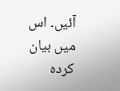آئیں۔ اس میں بیان کردہ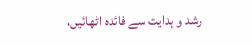رشد و ہدایت سے فائدہ اٹھائیں،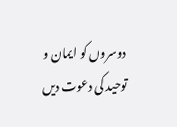دوسروں کو ایمان و توحید کی دعوت دیں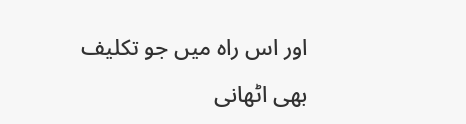اور اس راہ میں جو تکلیف بھی اٹھانی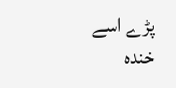پڑے اسے خندہ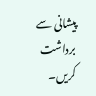پیشانی سے برداشت کریں۔